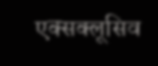एक्सक्लूसिव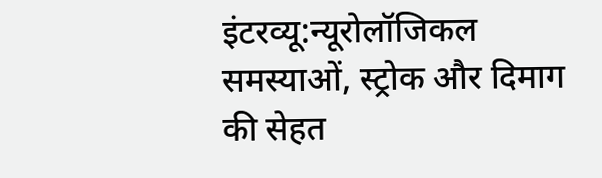इंटरव्यू:न्यूरोलॉजिकल समस्याओं, स्ट्रोक और दिमाग की सेहत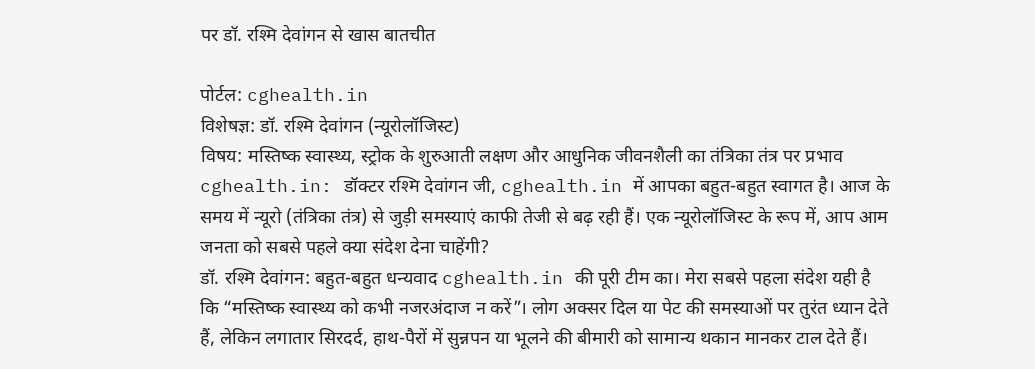पर डॉ. रश्मि देवांगन से खास बातचीत

पोर्टल: cghealth.in
विशेषज्ञ: डॉ. रश्मि देवांगन (न्यूरोलॉजिस्ट)
विषय: मस्तिष्क स्वास्थ्य, स्ट्रोक के शुरुआती लक्षण और आधुनिक जीवनशैली का तंत्रिका तंत्र पर प्रभाव
cghealth.in: डॉक्टर रश्मि देवांगन जी, cghealth.in में आपका बहुत-बहुत स्वागत है। आज के समय में न्यूरो (तंत्रिका तंत्र) से जुड़ी समस्याएं काफी तेजी से बढ़ रही हैं। एक न्यूरोलॉजिस्ट के रूप में, आप आम जनता को सबसे पहले क्या संदेश देना चाहेंगी?
डॉ. रश्मि देवांगन: बहुत-बहुत धन्यवाद cghealth.in की पूरी टीम का। मेरा सबसे पहला संदेश यही है कि “मस्तिष्क स्वास्थ्य को कभी नजरअंदाज न करें”। लोग अक्सर दिल या पेट की समस्याओं पर तुरंत ध्यान देते हैं, लेकिन लगातार सिरदर्द, हाथ-पैरों में सुन्नपन या भूलने की बीमारी को सामान्य थकान मानकर टाल देते हैं।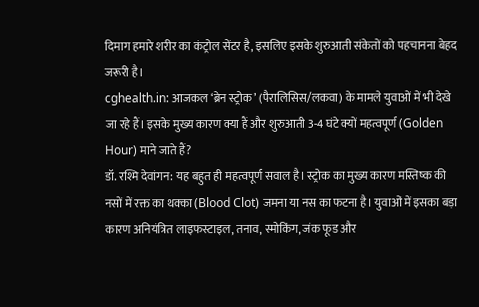दिमाग हमारे शरीर का कंट्रोल सेंटर है, इसलिए इसके शुरुआती संकेतों को पहचानना बेहद जरूरी है।
cghealth.in: आजकल ‘ब्रेन स्ट्रोक’ (पैरालिसिस/लकवा) के मामले युवाओं में भी देखे जा रहे हैं। इसके मुख्य कारण क्या हैं और शुरुआती 3-4 घंटे क्यों महत्वपूर्ण (Golden Hour) माने जाते हैं?
डॉ. रश्मि देवांगन: यह बहुत ही महत्वपूर्ण सवाल है। स्ट्रोक का मुख्य कारण मस्तिष्क की नसों में रक्त का थक्का (Blood Clot) जमना या नस का फटना है। युवाओं में इसका बड़ा कारण अनियंत्रित लाइफस्टाइल, तनाव, स्मोकिंग, जंक फूड और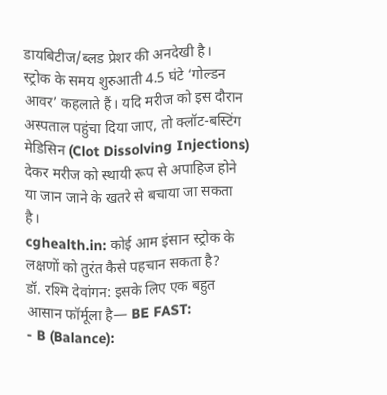डायबिटीज/ब्लड प्रेशर की अनदेखी है।
स्ट्रोक के समय शुरुआती 4.5 घंटे ‘गोल्डन आवर’ कहलाते हैं। यदि मरीज को इस दौरान अस्पताल पहुंचा दिया जाए, तो क्लॉट-बस्टिंग मेडिसिन (Clot Dissolving Injections) देकर मरीज को स्थायी रूप से अपाहिज होने या जान जाने के खतरे से बचाया जा सकता है।
cghealth.in: कोई आम इंसान स्ट्रोक के लक्षणों को तुरंत कैसे पहचान सकता है?
डॉ. रश्मि देवांगन: इसके लिए एक बहुत आसान फॉर्मूला है— BE FAST:
- B (Balance):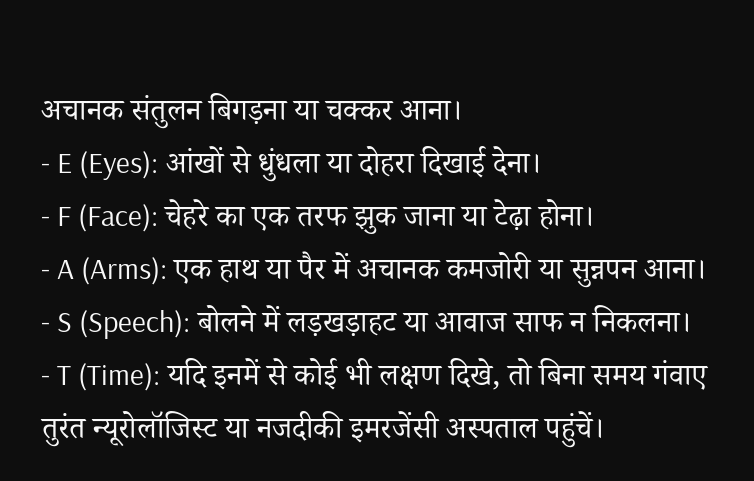अचानक संतुलन बिगड़ना या चक्कर आना।
- E (Eyes): आंखों से धुंधला या दोहरा दिखाई देना।
- F (Face): चेहरे का एक तरफ झुक जाना या टेढ़ा होना।
- A (Arms): एक हाथ या पैर में अचानक कमजोरी या सुन्नपन आना।
- S (Speech): बोलने में लड़खड़ाहट या आवाज साफ न निकलना।
- T (Time): यदि इनमें से कोई भी लक्षण दिखे, तो बिना समय गंवाए तुरंत न्यूरोलॉजिस्ट या नजदीकी इमरजेंसी अस्पताल पहुंचें।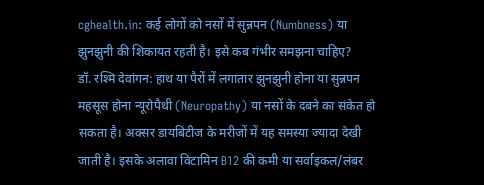cghealth.in: कई लोगों को नसों में सुन्नपन (Numbness) या झुनझुनी की शिकायत रहती है। इसे कब गंभीर समझना चाहिए?
डॉ. रश्मि देवांगन: हाथ या पैरों में लगातार झुनझुनी होना या सुन्नपन महसूस होना न्यूरोपैथी (Neuropathy) या नसों के दबने का संकेत हो सकता है। अक्सर डायबिटीज के मरीजों में यह समस्या ज्यादा देखी जाती है। इसके अलावा विटामिन B12 की कमी या सर्वाइकल/लंबर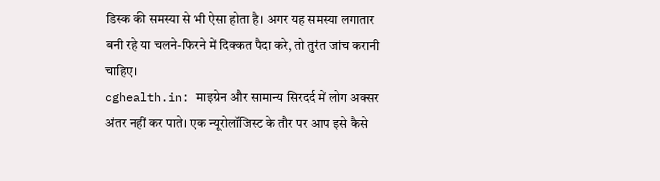डिस्क की समस्या से भी ऐसा होता है। अगर यह समस्या लगातार बनी रहे या चलने-फिरने में दिक्कत पैदा करे, तो तुरंत जांच करानी चाहिए।
cghealth.in: माइग्रेन और सामान्य सिरदर्द में लोग अक्सर अंतर नहीं कर पाते। एक न्यूरोलॉजिस्ट के तौर पर आप इसे कैसे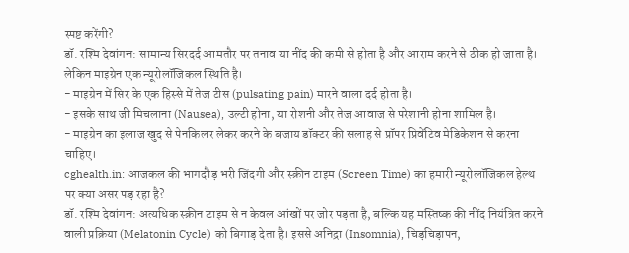स्पष्ट करेंगी?
डॉ. रश्मि देवांगन: सामान्य सिरदर्द आमतौर पर तनाव या नींद की कमी से होता है और आराम करने से ठीक हो जाता है। लेकिन माइग्रेन एक न्यूरोलॉजिकल स्थिति है।
- माइग्रेन में सिर के एक हिस्से में तेज टीस (pulsating pain) मारने वाला दर्द होता है।
- इसके साथ जी मिचलाना (Nausea), उल्टी होना, या रोशनी और तेज आवाज से परेशानी होना शामिल है।
- माइग्रेन का इलाज खुद से पेनकिलर लेकर करने के बजाय डॉक्टर की सलाह से प्रॉपर प्रिवेंटिव मेडिकेशन से करना चाहिए।
cghealth.in: आजकल की भागदौड़ भरी जिंदगी और स्क्रीन टाइम (Screen Time) का हमारी न्यूरोलॉजिकल हेल्थ पर क्या असर पड़ रहा है?
डॉ. रश्मि देवांगन: अत्यधिक स्क्रीन टाइम से न केवल आंखों पर जोर पड़ता है, बल्कि यह मस्तिष्क की नींद नियंत्रित करने वाली प्रक्रिया (Melatonin Cycle) को बिगाड़ देता है। इससे अनिद्रा (Insomnia), चिड़चिड़ापन,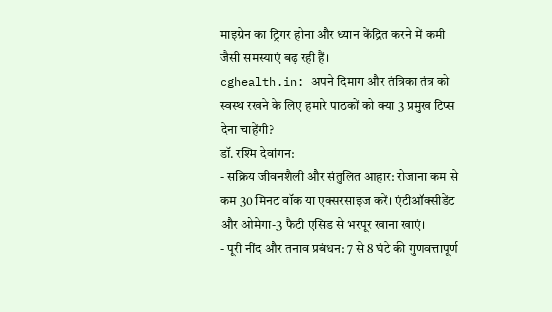माइग्रेन का ट्रिगर होना और ध्यान केंद्रित करने में कमी जैसी समस्याएं बढ़ रही हैं।
cghealth.in: अपने दिमाग और तंत्रिका तंत्र को स्वस्थ रखने के लिए हमारे पाठकों को क्या 3 प्रमुख टिप्स देना चाहेंगी?
डॉ. रश्मि देवांगन:
- सक्रिय जीवनशैली और संतुलित आहार: रोजाना कम से कम 30 मिनट वॉक या एक्सरसाइज करें। एंटीऑक्सीडेंट और ओमेगा-3 फैटी एसिड से भरपूर खाना खाएं।
- पूरी नींद और तनाव प्रबंधन: 7 से 8 घंटे की गुणवत्तापूर्ण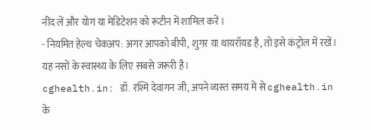नींद लें और योग या मेडिटेशन को रूटीन में शामिल करें।
- नियमित हेल्थ चेकअप: अगर आपको बीपी, शुगर या थायरॉयड है, तो इसे कंट्रोल में रखें। यह नसों के स्वास्थ्य के लिए सबसे जरूरी है।
cghealth.in: डॉ. रश्मि देवांगन जी, अपने व्यस्त समय में से cghealth.in के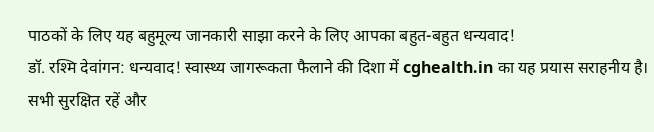पाठकों के लिए यह बहुमूल्य जानकारी साझा करने के लिए आपका बहुत-बहुत धन्यवाद!
डॉ. रश्मि देवांगन: धन्यवाद! स्वास्थ्य जागरूकता फैलाने की दिशा में cghealth.in का यह प्रयास सराहनीय है। सभी सुरक्षित रहें और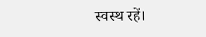स्वस्थ रहें।